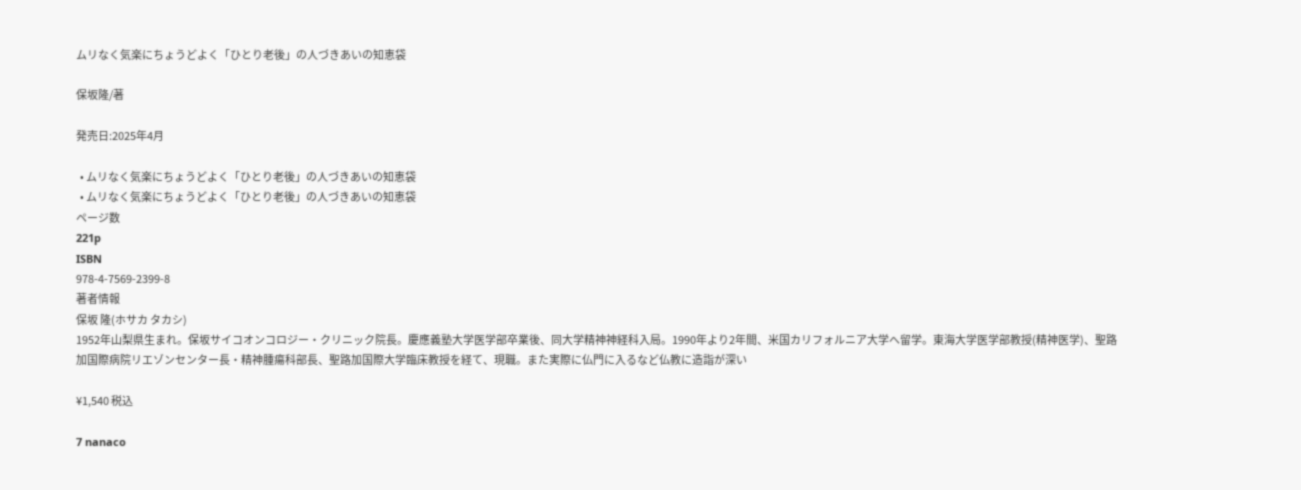ムリなく気楽にちょうどよく「ひとり老後」の人づきあいの知恵袋

保坂隆/著

発売日:2025年4月

  • ムリなく気楽にちょうどよく「ひとり老後」の人づきあいの知恵袋
  • ムリなく気楽にちょうどよく「ひとり老後」の人づきあいの知恵袋
ページ数
221p
ISBN
978-4-7569-2399-8
著者情報
保坂 隆(ホサカ タカシ)
1952年山梨県生まれ。保坂サイコオンコロジー・クリニック院長。慶應義塾大学医学部卒業後、同大学精神神経科入局。1990年より2年間、米国カリフォルニア大学へ留学。東海大学医学部教授(精神医学)、聖路加国際病院リエゾンセンター長・精神腫瘍科部長、聖路加国際大学臨床教授を経て、現職。また実際に仏門に入るなど仏教に造詣が深い

¥1,540 税込

7 nanaco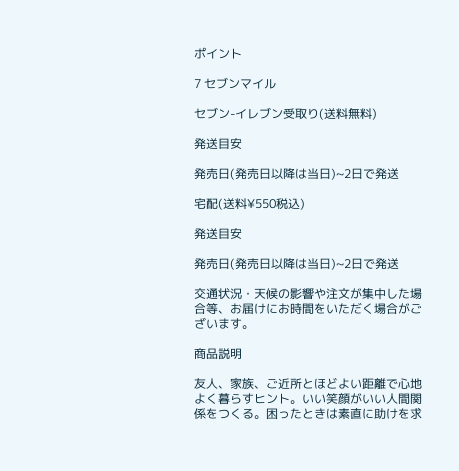ポイント

7 セブンマイル

セブン-イレブン受取り(送料無料)

発送目安

発売日(発売日以降は当日)~2日で発送

宅配(送料¥550税込)

発送目安

発売日(発売日以降は当日)~2日で発送

交通状況・天候の影響や注文が集中した場合等、お届けにお時間をいただく場合がございます。

商品説明

友人、家族、ご近所とほどよい距離で心地よく暮らすヒント。いい笑顔がいい人間関係をつくる。困ったときは素直に助けを求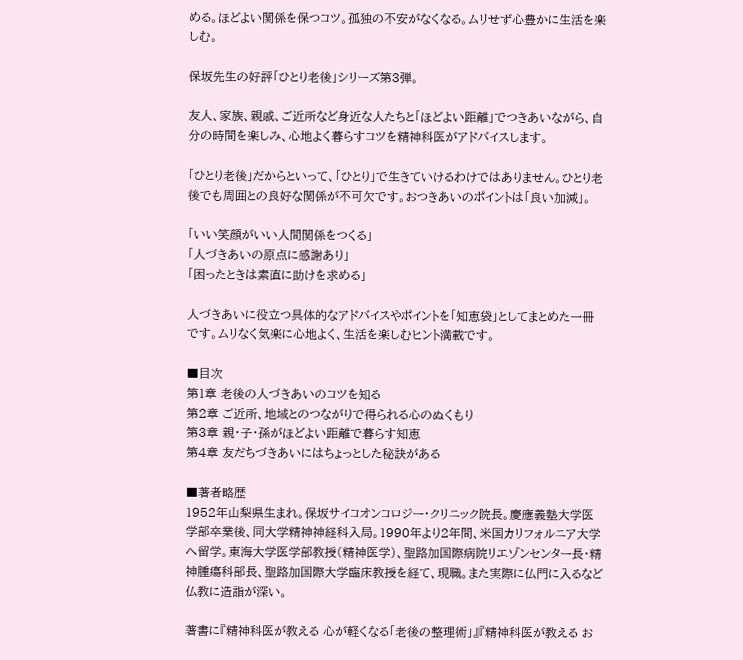める。ほどよい関係を保つコツ。孤独の不安がなくなる。ムリせず心豊かに生活を楽しむ。

保坂先生の好評「ひとり老後」シリーズ第3弾。

友人、家族、親戚、ご近所など身近な人たちと「ほどよい距離」でつきあいながら、自分の時間を楽しみ、心地よく暮らすコツを精神科医がアドバイスします。

「ひとり老後」だからといって、「ひとり」で生きていけるわけではありません。ひとり老後でも周囲との良好な関係が不可欠です。おつきあいのポイントは「良い加減」。

「いい笑顔がいい人間関係をつくる」
「人づきあいの原点に感謝あり」
「困ったときは素直に助けを求める」

人づきあいに役立つ具体的なアドバイスやポイントを「知恵袋」としてまとめた一冊です。ムリなく気楽に心地よく、生活を楽しむヒント満載です。

■目次
第1章 老後の人づきあいのコツを知る
第2章 ご近所、地域とのつながりで得られる心のぬくもり
第3章 親・子・孫がほどよい距離で暮らす知恵
第4章 友だちづきあいにはちょっとした秘訣がある

■著者略歴
1952年山梨県生まれ。保坂サイコオンコロジー・クリニック院長。慶應義塾大学医学部卒業後、同大学精神神経科入局。1990年より2年間、米国カリフォルニア大学へ留学。東海大学医学部教授(精神医学)、聖路加国際病院リエゾンセンター長・精神腫瘍科部長、聖路加国際大学臨床教授を経て、現職。また実際に仏門に入るなど仏教に造詣が深い。

著書に『精神科医が教える 心が軽くなる「老後の整理術」』『精神科医が教える お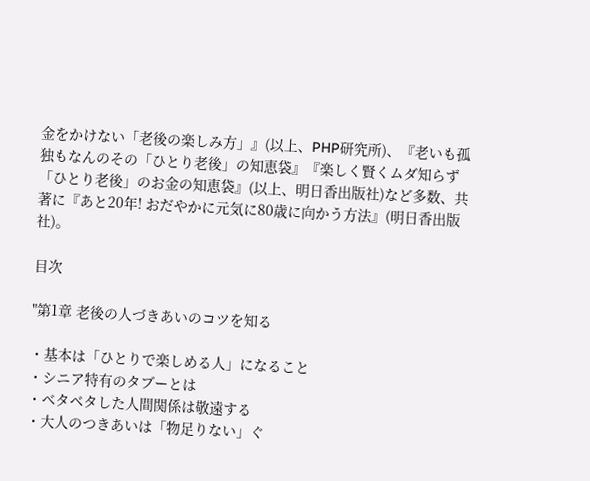金をかけない「老後の楽しみ方」』(以上、PHP研究所)、『老いも孤独もなんのその「ひとり老後」の知恵袋』『楽しく賢くムダ知らず「ひとり老後」のお金の知恵袋』(以上、明日香出版社)など多数、共著に『あと20年! おだやかに元気に80歳に向かう方法』(明日香出版社)。

目次

"第1章 老後の人づきあいのコツを知る

・基本は「ひとりで楽しめる人」になること
・シニア特有のタブーとは
・ベタベタした人間関係は敬遠する
・大人のつきあいは「物足りない」ぐ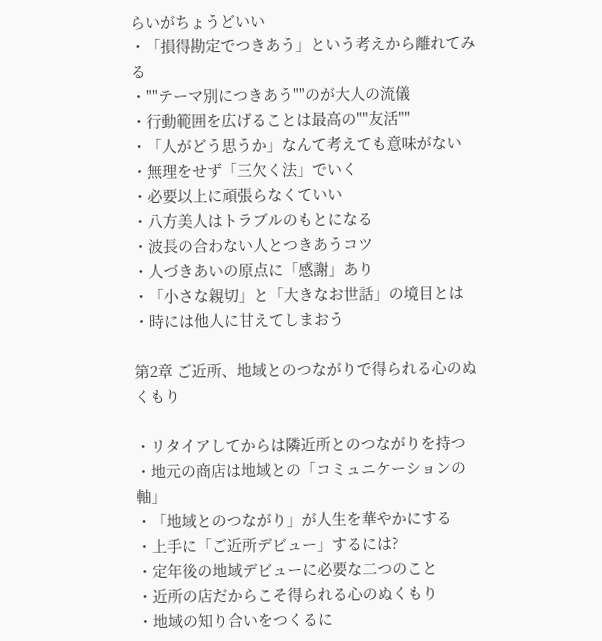らいがちょうどいい
・「損得勘定でつきあう」という考えから離れてみる
・""テーマ別につきあう""のが大人の流儀
・行動範囲を広げることは最高の""友活""
・「人がどう思うか」なんて考えても意味がない
・無理をせず「三欠く法」でいく
・必要以上に頑張らなくていい
・八方美人はトラブルのもとになる
・波長の合わない人とつきあうコツ
・人づきあいの原点に「感謝」あり
・「小さな親切」と「大きなお世話」の境目とは
・時には他人に甘えてしまおう

第2章 ご近所、地域とのつながりで得られる心のぬくもり

・リタイアしてからは隣近所とのつながりを持つ
・地元の商店は地域との「コミュニケーションの軸」
・「地域とのつながり」が人生を華やかにする
・上手に「ご近所デビュー」するには?
・定年後の地域デビューに必要な二つのこと
・近所の店だからこそ得られる心のぬくもり
・地域の知り合いをつくるに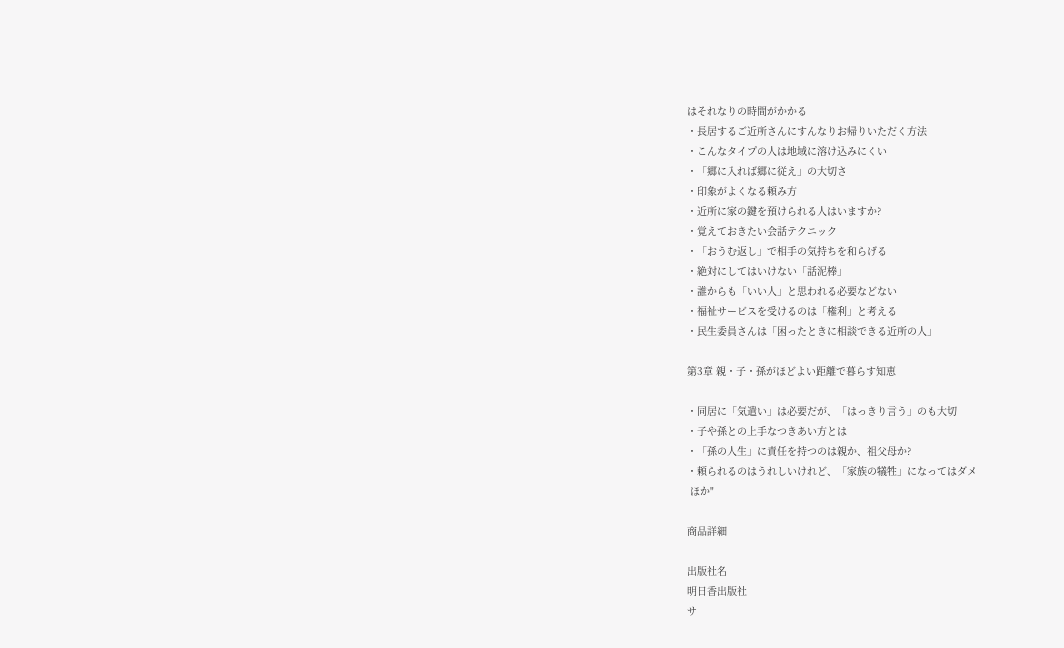はそれなりの時間がかかる
・長居するご近所さんにすんなりお帰りいただく方法
・こんなタイプの人は地域に溶け込みにくい
・「郷に入れば郷に従え」の大切さ
・印象がよくなる頼み方
・近所に家の鍵を預けられる人はいますか?
・覚えておきたい会話テクニック
・「おうむ返し」で相手の気持ちを和らげる
・絶対にしてはいけない「話泥棒」
・誰からも「いい人」と思われる必要などない
・福祉サービスを受けるのは「権利」と考える
・民生委員さんは「困ったときに相談できる近所の人」

第3章 親・子・孫がほどよい距離で暮らす知恵

・同居に「気遣い」は必要だが、「はっきり言う」のも大切
・子や孫との上手なつきあい方とは
・「孫の人生」に責任を持つのは親か、祖父母か?
・頼られるのはうれしいけれど、「家族の犠牲」になってはダメ
 ほか"

商品詳細

出版社名
明日香出版社
サ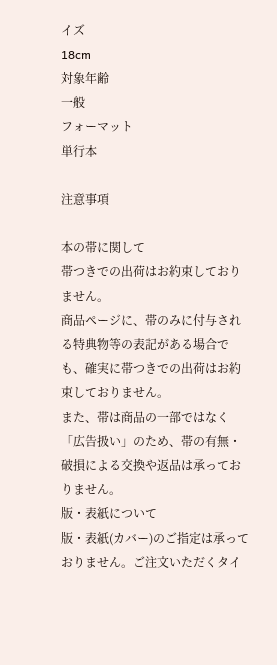イズ
18cm
対象年齢
一般
フォーマット
単行本

注意事項

本の帯に関して
帯つきでの出荷はお約束しておりません。
商品ページに、帯のみに付与される特典物等の表記がある場合でも、確実に帯つきでの出荷はお約束しておりません。
また、帯は商品の一部ではなく「広告扱い」のため、帯の有無・破損による交換や返品は承っておりません。
版・表紙について
版・表紙(カバー)のご指定は承っておりません。ご注文いただくタイ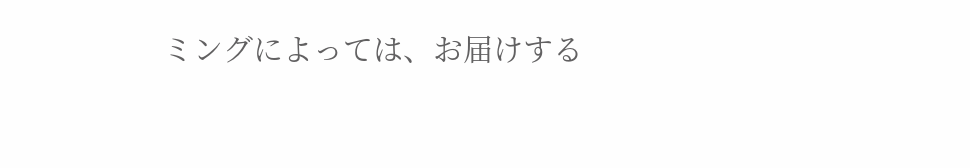ミングによっては、お届けする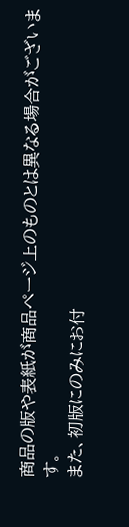商品の版や表紙が商品ページ上のものとは異なる場合がございます。
また、初版にのみにお付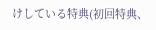けしている特典(初回特典、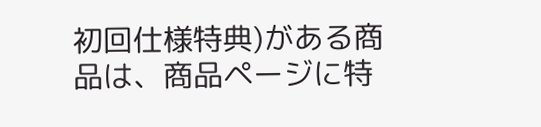初回仕様特典)がある商品は、商品ページに特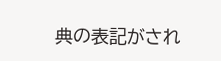典の表記がされ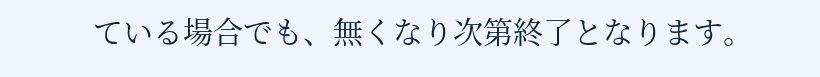ている場合でも、無くなり次第終了となります。